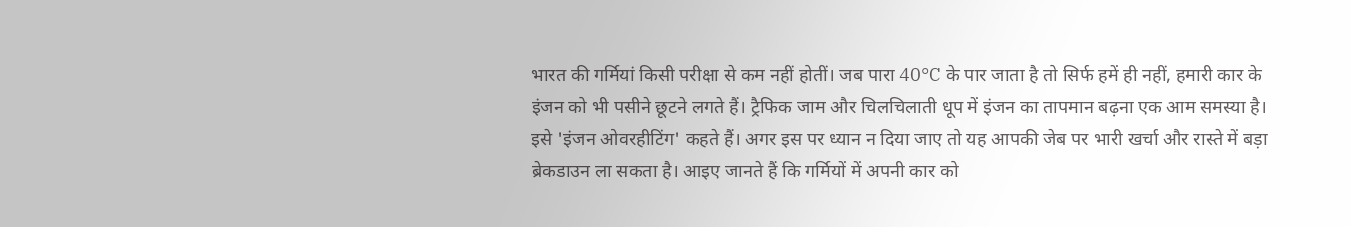भारत की गर्मियां किसी परीक्षा से कम नहीं होतीं। जब पारा 40°C के पार जाता है तो सिर्फ हमें ही नहीं, हमारी कार के इंजन को भी पसीने छूटने लगते हैं। ट्रैफिक जाम और चिलचिलाती धूप में इंजन का तापमान बढ़ना एक आम समस्या है। इसे 'इंजन ओवरहीटिंग' कहते हैं। अगर इस पर ध्यान न दिया जाए तो यह आपकी जेब पर भारी खर्चा और रास्ते में बड़ा ब्रेकडाउन ला सकता है। आइए जानते हैं कि गर्मियों में अपनी कार को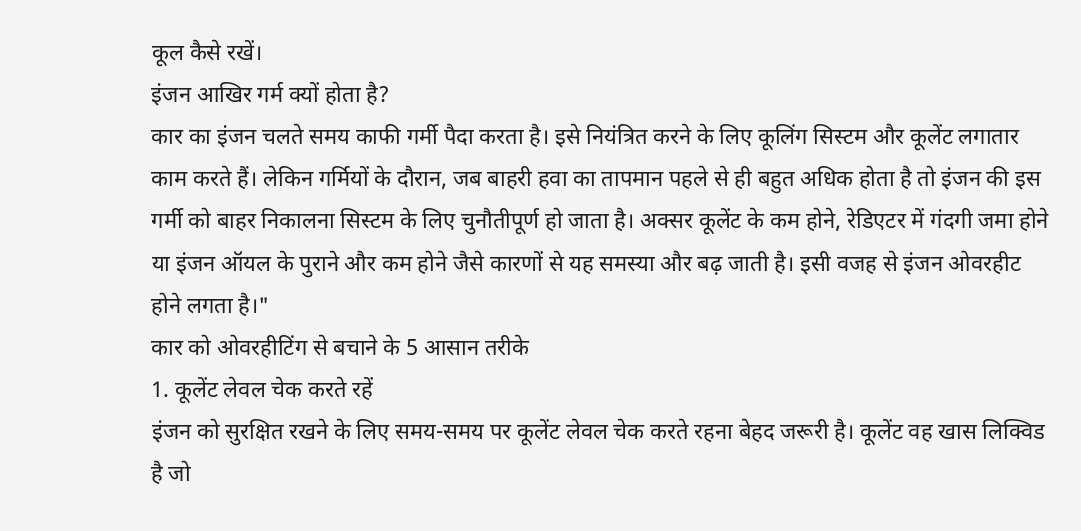कूल कैसे रखें।
इंजन आखिर गर्म क्यों होता है?
कार का इंजन चलते समय काफी गर्मी पैदा करता है। इसे नियंत्रित करने के लिए कूलिंग सिस्टम और कूलेंट लगातार काम करते हैं। लेकिन गर्मियों के दौरान, जब बाहरी हवा का तापमान पहले से ही बहुत अधिक होता है तो इंजन की इस गर्मी को बाहर निकालना सिस्टम के लिए चुनौतीपूर्ण हो जाता है। अक्सर कूलेंट के कम होने, रेडिएटर में गंदगी जमा होने या इंजन ऑयल के पुराने और कम होने जैसे कारणों से यह समस्या और बढ़ जाती है। इसी वजह से इंजन ओवरहीट होने लगता है।"
कार को ओवरहीटिंग से बचाने के 5 आसान तरीके
1. कूलेंट लेवल चेक करते रहें
इंजन को सुरक्षित रखने के लिए समय-समय पर कूलेंट लेवल चेक करते रहना बेहद जरूरी है। कूलेंट वह खास लिक्विड है जो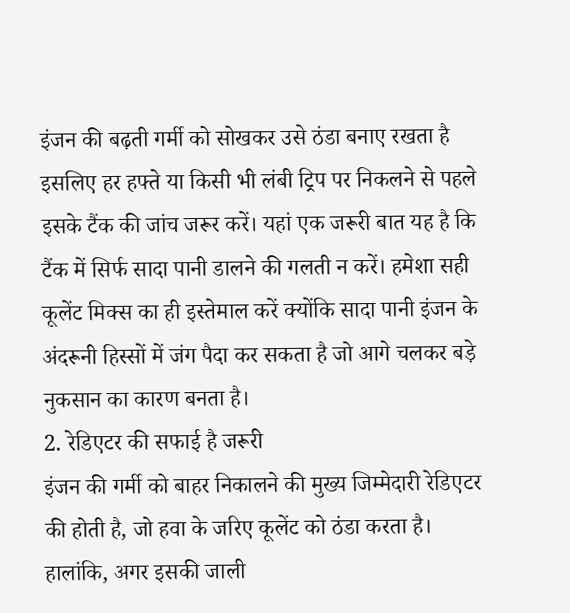इंजन की बढ़ती गर्मी को सोखकर उसे ठंडा बनाए रखता है इसलिए हर हफ्ते या किसी भी लंबी ट्रिप पर निकलने से पहले इसके टैंक की जांच जरूर करें। यहां एक जरूरी बात यह है कि टैंक में सिर्फ सादा पानी डालने की गलती न करें। हमेशा सही कूलेंट मिक्स का ही इस्तेमाल करें क्योंकि सादा पानी इंजन के अंदरूनी हिस्सों में जंग पैदा कर सकता है जो आगे चलकर बड़े नुकसान का कारण बनता है।
2. रेडिएटर की सफाई है जरूरी
इंजन की गर्मी को बाहर निकालने की मुख्य जिम्मेदारी रेडिएटर की होती है, जो हवा के जरिए कूलेंट को ठंडा करता है। हालांकि, अगर इसकी जाली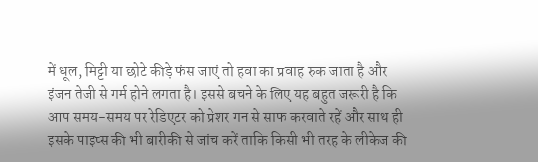में धूल, मिट्टी या छोटे कीड़े फंस जाएं तो हवा का प्रवाह रुक जाता है और इंजन तेजी से गर्म होने लगता है। इससे बचने के लिए यह बहुत जरूरी है कि आप समय-समय पर रेडिएटर को प्रेशर गन से साफ करवाते रहें और साथ ही इसके पाइप्स की भी बारीकी से जांच करें ताकि किसी भी तरह के लीकेज की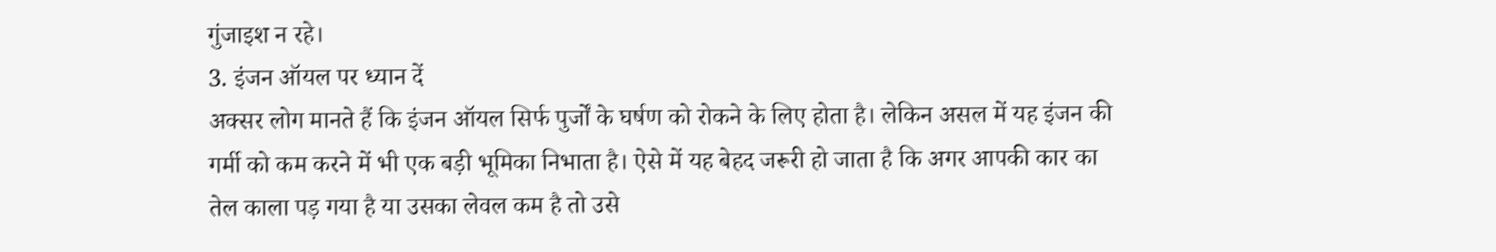गुंजाइश न रहे।
3. इंजन ऑयल पर ध्यान दें
अक्सर लोग मानते हैं कि इंजन ऑयल सिर्फ पुर्जों के घर्षण को रोकने के लिए होता है। लेकिन असल में यह इंजन की गर्मी को कम करने में भी एक बड़ी भूमिका निभाता है। ऐसे में यह बेहद जरूरी हो जाता है कि अगर आपकी कार का तेल काला पड़ गया है या उसका लेवल कम है तो उसे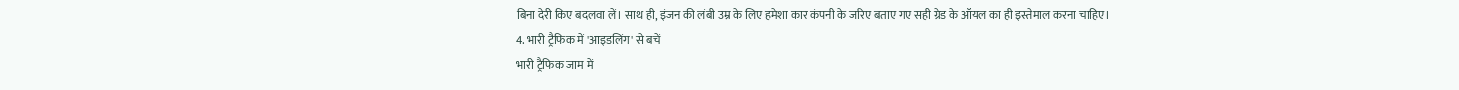बिना देरी किए बदलवा लें। साथ ही, इंजन की लंबी उम्र के लिए हमेशा कार कंपनी के जरिए बताए गए सही ग्रेड के ऑयल का ही इस्तेमाल करना चाहिए।
4. भारी ट्रैफिक में 'आइडलिंग' से बचें
भारी ट्रैफिक जाम में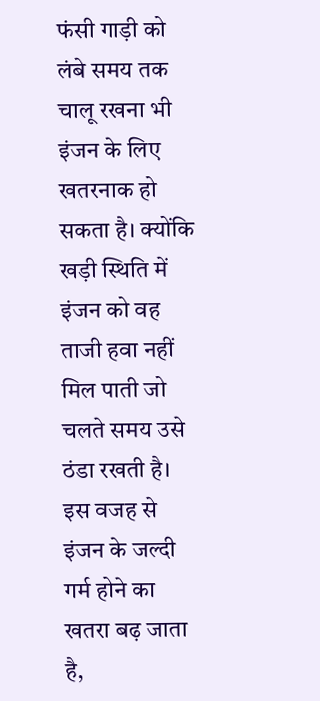फंसी गाड़ी को लंबे समय तक चालू रखना भी इंजन के लिए खतरनाक हो सकता है। क्योंकि खड़ी स्थिति में इंजन को वह ताजी हवा नहीं मिल पाती जो चलते समय उसे ठंडा रखती है। इस वजह से इंजन के जल्दी गर्म होने का खतरा बढ़ जाता है,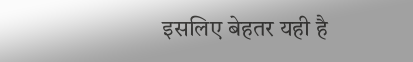इसलिए बेहतर यही है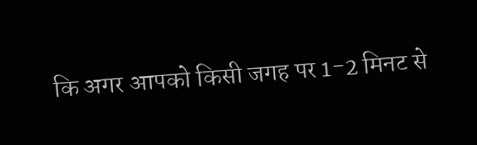कि अगर आपको किसी जगह पर 1-2 मिनट से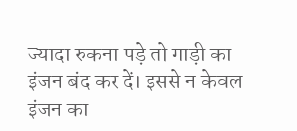ज्यादा रुकना पड़े तो गाड़ी का इंजन बंद कर दें। इससे न केवल इंजन का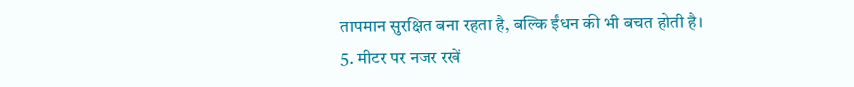तापमान सुरक्षित बना रहता है, बल्कि ईंधन की भी बचत होती है।
5. मीटर पर नजर रखें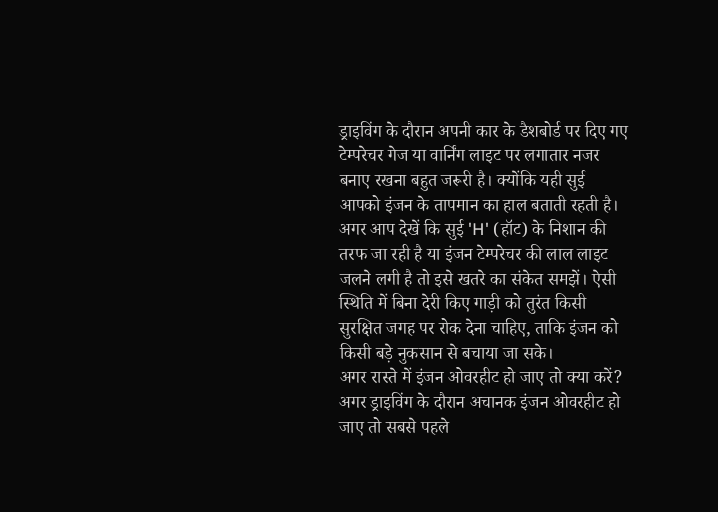ड्राइविंग के दौरान अपनी कार के डैशबोर्ड पर दिए गए टेम्परेचर गेज या वार्निंग लाइट पर लगातार नजर बनाए रखना बहुत जरूरी है। क्योंकि यही सुई आपको इंजन के तापमान का हाल बताती रहती है। अगर आप देखें कि सुई 'H' (हॉट) के निशान की तरफ जा रही है या इंजन टेम्परेचर की लाल लाइट जलने लगी है तो इसे खतरे का संकेत समझें। ऐसी स्थिति में बिना देरी किए गाड़ी को तुरंत किसी सुरक्षित जगह पर रोक देना चाहिए, ताकि इंजन को किसी बड़े नुकसान से बचाया जा सके।
अगर रास्ते में इंजन ओवरहीट हो जाए तो क्या करें?
अगर ड्राइविंग के दौरान अचानक इंजन ओवरहीट हो जाए तो सबसे पहले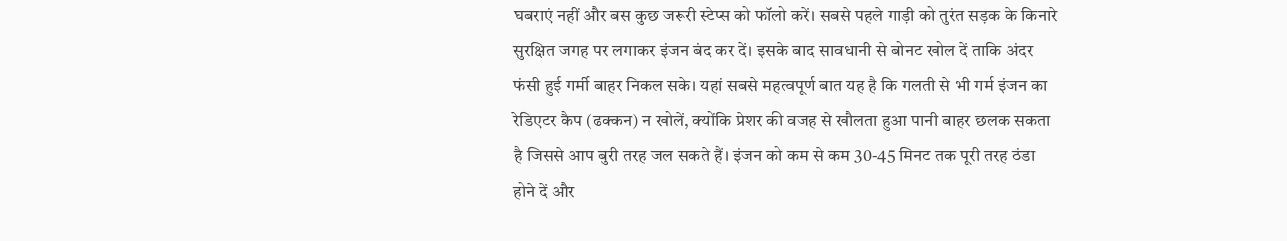घबराएं नहीं और बस कुछ जरूरी स्टेप्स को फॉलो करें। सबसे पहले गाड़ी को तुरंत सड़क के किनारे सुरक्षित जगह पर लगाकर इंजन बंद कर दें। इसके बाद सावधानी से बोनट खोल दें ताकि अंदर फंसी हुई गर्मी बाहर निकल सके। यहां सबसे महत्वपूर्ण बात यह है कि गलती से भी गर्म इंजन का रेडिएटर कैप (ढक्कन) न खोलें, क्योंकि प्रेशर की वजह से खौलता हुआ पानी बाहर छलक सकता है जिससे आप बुरी तरह जल सकते हैं। इंजन को कम से कम 30-45 मिनट तक पूरी तरह ठंडा होने दें और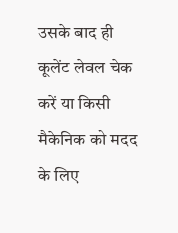उसके बाद ही कूलेंट लेवल चेक करें या किसी मैकेनिक को मदद के लिए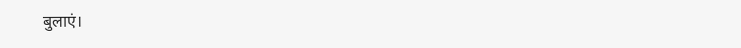बुलाएं।